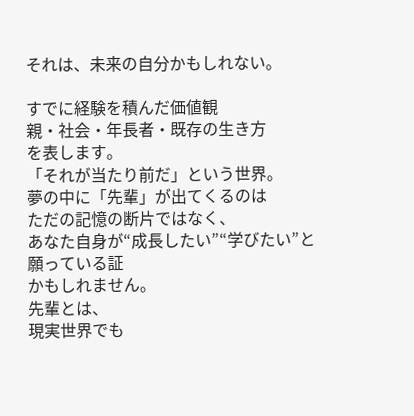それは、未来の自分かもしれない。

すでに経験を積んだ価値観
親・社会・年長者・既存の生き方
を表します。
「それが当たり前だ」という世界。
夢の中に「先輩」が出てくるのは
ただの記憶の断片ではなく、
あなた自身が“成長したい”“学びたい”と願っている証
かもしれません。
先輩とは、
現実世界でも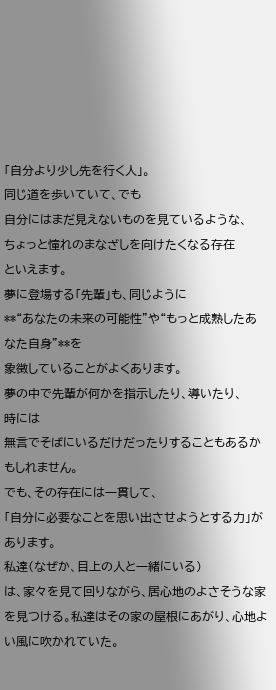「自分より少し先を行く人」。
同じ道を歩いていて、でも
自分にはまだ見えないものを見ているような、
ちょっと憧れのまなざしを向けたくなる存在
といえます。
夢に登場する「先輩」も、同じように
**“あなたの未来の可能性”や“もっと成熟したあなた自身”**を
象徴していることがよくあります。
夢の中で先輩が何かを指示したり、導いたり、
時には
無言でそばにいるだけだったりすることもあるかもしれません。
でも、その存在には一貫して、
「自分に必要なことを思い出させようとする力」があります。
私達(なぜか、目上の人と一緒にいる)
は、家々を見て回りながら、居心地のよさそうな家を見つける。私達はその家の屋根にあがり、心地よい風に吹かれていた。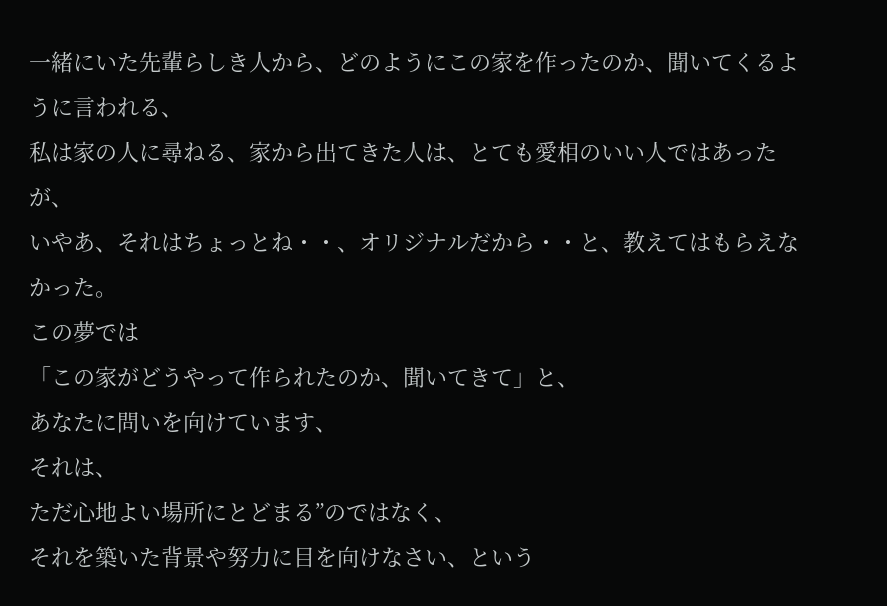一緒にいた先輩らしき人から、どのようにこの家を作ったのか、聞いてくるように言われる、
私は家の人に尋ねる、家から出てきた人は、とても愛相のいい人ではあったが、
いやあ、それはちょっとね・・、オリジナルだから・・と、教えてはもらえなかった。
この夢では
「この家がどうやって作られたのか、聞いてきて」と、
あなたに問いを向けています、
それは、
ただ心地よい場所にとどまる”のではなく、
それを築いた背景や努力に目を向けなさい、という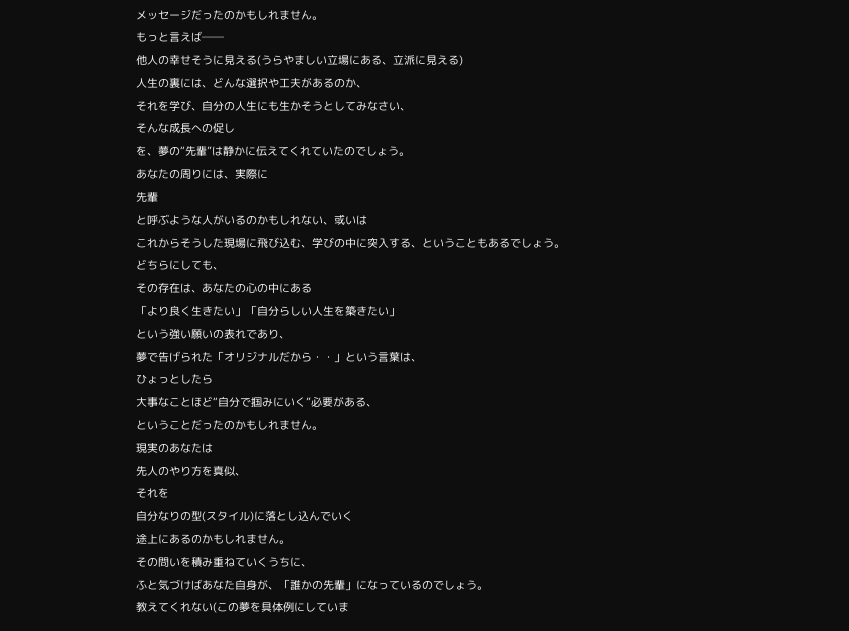メッセージだったのかもしれません。
もっと言えば──
他人の幸せそうに見える(うらやましい立場にある、立派に見える)
人生の裏には、どんな選択や工夫があるのか、
それを学び、自分の人生にも生かそうとしてみなさい、
そんな成長への促し
を、夢の“先輩”は静かに伝えてくれていたのでしょう。
あなたの周りには、実際に
先輩
と呼ぶような人がいるのかもしれない、或いは
これからそうした現場に飛び込む、学びの中に突入する、ということもあるでしょう。
どちらにしても、
その存在は、あなたの心の中にある
「より良く生きたい」「自分らしい人生を築きたい」
という強い願いの表れであり、
夢で告げられた「オリジナルだから・・」という言葉は、
ひょっとしたら
大事なことほど“自分で掴みにいく”必要がある、
ということだったのかもしれません。
現実のあなたは
先人のやり方を真似、
それを
自分なりの型(スタイル)に落とし込んでいく
途上にあるのかもしれません。
その問いを積み重ねていくうちに、
ふと気づけばあなた自身が、「誰かの先輩」になっているのでしょう。
教えてくれない(この夢を具体例にしていま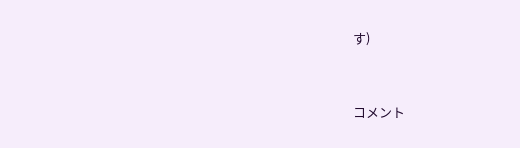す)



コメント